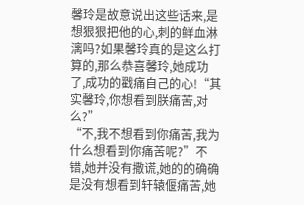馨玲是故意说出这些话来,是想狠狠把他的心,刺的鲜血淋漓吗?如果馨玲真的是这么打算的,那么恭喜馨玲,她成功了,成功的戳痛自己的心!“其实馨玲,你想看到朕痛苦,对么?”
“不,我不想看到你痛苦,我为什么想看到你痛苦呢?”不错,她并没有撒谎,她的的确确是没有想看到轩辕偃痛苦,她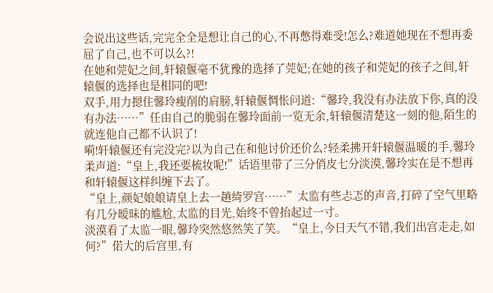会说出这些话,完完全全是想让自己的心,不再憋得难受!怎么?难道她现在不想再委屈了自己,也不可以么?!
在她和莞妃之间,轩辕偃毫不犹豫的选择了莞妃;在她的孩子和莞妃的孩子之间,轩辕偃的选择也是相同的吧!
双手,用力摁住馨玲瘦削的肩膀,轩辕偃惆怅问道:“馨玲,我没有办法放下你,真的没有办法……”任由自己的脆弱在馨玲面前一览无余,轩辕偃清楚这一刻的他,陌生的就连他自己都不认识了!
嗬!轩辕偃还有完没完?以为自己在和他讨价还价么?轻柔拂开轩辕偃温暖的手,馨玲柔声道:“皇上,我还要梳妆呢!”话语里带了三分俏皮七分淡漠,馨玲实在是不想再和轩辕偃这样纠缠下去了。
“皇上,颜妃娘娘请皇上去一趟绮罗宫……”太监有些忐忑的声音,打碎了空气里略有几分暧昧的尴尬,太监的目光,始终不曾抬起过一寸。
淡漠看了太监一眼,馨玲突然悠然笑了笑。“皇上,今日天气不错,我们出宫走走,如何?”偌大的后宫里,有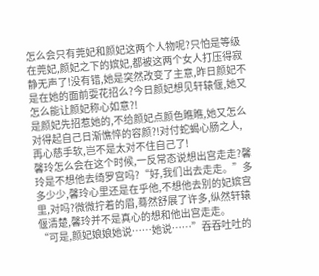怎么会只有莞妃和颜妃这两个人物呢?只怕是等级在莞妃,颜妃之下的嫔妃,都被这两个女人打压得寂静无声了!没有错,她是突然改变了主意,昨日颜妃不是在她的面前耍花招么?今日颜妃想见轩辕偃,她又怎么能让颜妃称心如意?!
是颜妃先招惹她的,不给颜妃点颜色瞧瞧,她又怎么对得起自己日渐憔悴的容颜?!对付蛇蝎心肠之人,再心慈手软,岂不是太对不住自己了!
馨玲怎么会在这个时候,一反常态说想出宫走走?馨玲是不想他去绮罗宫吗?“好,我们出去走走。”多多少少,馨玲心里还是在乎他,不想他去别的妃嫔宫里,对吗?微微拧着的眉,蓦然舒展了许多,纵然轩辕偃清楚,馨玲并不是真心的想和他出宫走走。
“可是,颜妃娘娘她说……她说……”吞吞吐吐的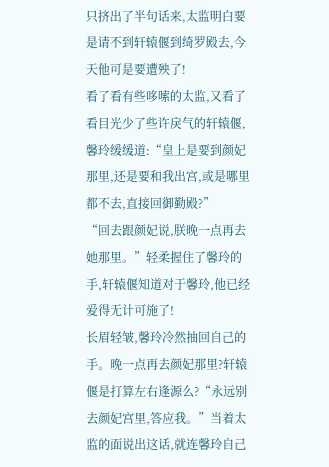只挤出了半句话来,太监明白要是请不到轩辕偃到绮罗殿去,今天他可是要遭殃了!
看了看有些哆嗦的太监,又看了看目光少了些许戾气的轩辕偃,馨玲缓缓道:“皇上是要到颜妃那里,还是要和我出宫,或是哪里都不去,直接回御勤殿?”
“回去跟颜妃说,朕晚一点再去她那里。”轻柔握住了馨玲的手,轩辕偃知道对于馨玲,他已经爱得无计可施了!
长眉轻皱,馨玲冷然抽回自己的手。晚一点再去颜妃那里?轩辕偃是打算左右逢源么?“永远别去颜妃宫里,答应我。”当着太监的面说出这话,就连馨玲自己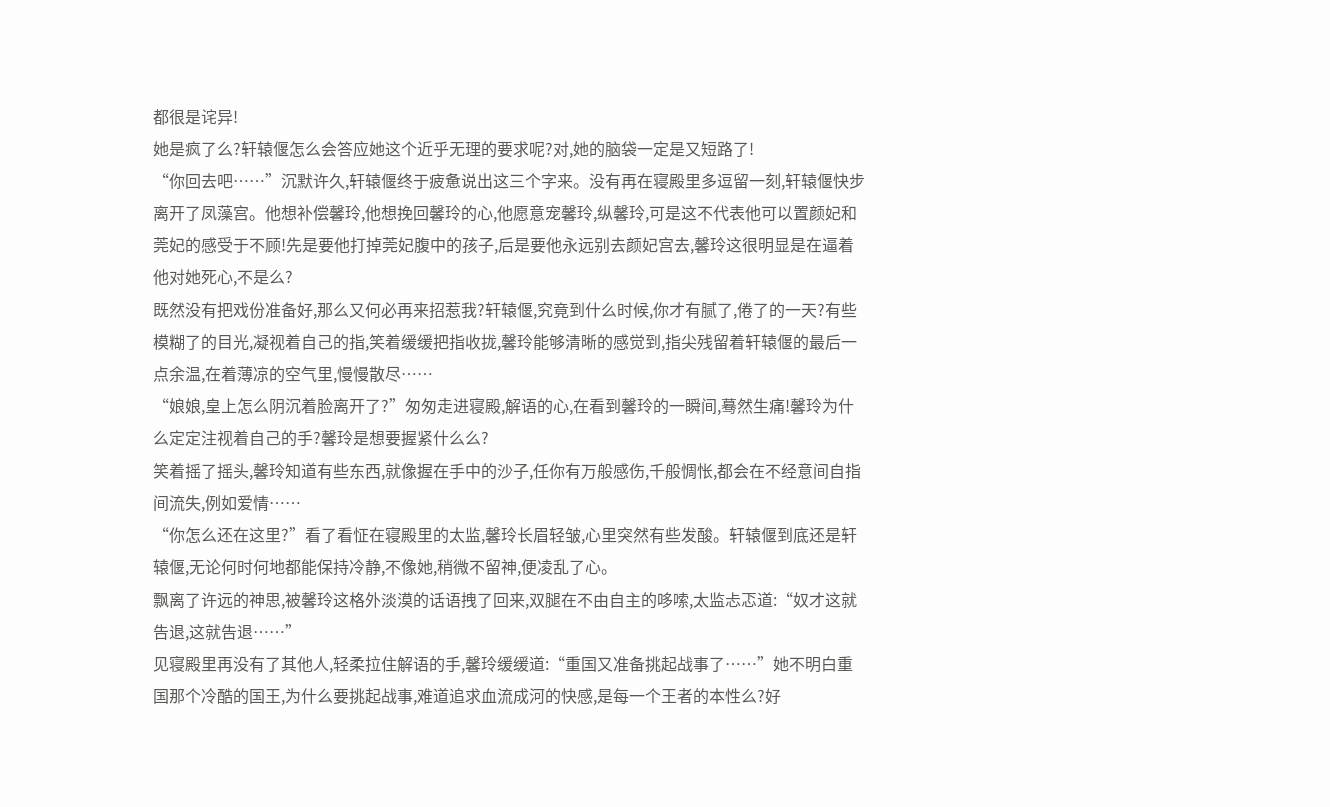都很是诧异!
她是疯了么?轩辕偃怎么会答应她这个近乎无理的要求呢?对,她的脑袋一定是又短路了!
“你回去吧……”沉默许久,轩辕偃终于疲惫说出这三个字来。没有再在寝殿里多逗留一刻,轩辕偃快步离开了凤藻宫。他想补偿馨玲,他想挽回馨玲的心,他愿意宠馨玲,纵馨玲,可是这不代表他可以置颜妃和莞妃的感受于不顾!先是要他打掉莞妃腹中的孩子,后是要他永远别去颜妃宫去,馨玲这很明显是在逼着他对她死心,不是么?
既然没有把戏份准备好,那么又何必再来招惹我?轩辕偃,究竟到什么时候,你才有腻了,倦了的一天?有些模糊了的目光,凝视着自己的指,笑着缓缓把指收拢,馨玲能够清晰的感觉到,指尖残留着轩辕偃的最后一点余温,在着薄凉的空气里,慢慢散尽……
“娘娘,皇上怎么阴沉着脸离开了?”匆匆走进寝殿,解语的心,在看到馨玲的一瞬间,蓦然生痛!馨玲为什么定定注视着自己的手?馨玲是想要握紧什么么?
笑着摇了摇头,馨玲知道有些东西,就像握在手中的沙子,任你有万般感伤,千般惆怅,都会在不经意间自指间流失,例如爱情……
“你怎么还在这里?”看了看怔在寝殿里的太监,馨玲长眉轻皱,心里突然有些发酸。轩辕偃到底还是轩辕偃,无论何时何地都能保持冷静,不像她,稍微不留神,便凌乱了心。
飘离了许远的神思,被馨玲这格外淡漠的话语拽了回来,双腿在不由自主的哆嗦,太监忐忑道:“奴才这就告退,这就告退……”
见寝殿里再没有了其他人,轻柔拉住解语的手,馨玲缓缓道:“重国又准备挑起战事了……”她不明白重国那个冷酷的国王,为什么要挑起战事,难道追求血流成河的快感,是每一个王者的本性么?好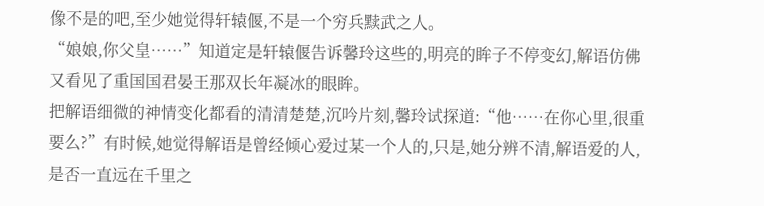像不是的吧,至少她觉得轩辕偃,不是一个穷兵黩武之人。
“娘娘,你父皇……”知道定是轩辕偃告诉馨玲这些的,明亮的眸子不停变幻,解语仿佛又看见了重国国君晏王那双长年凝冰的眼眸。
把解语细微的神情变化都看的清清楚楚,沉吟片刻,馨玲试探道:“他……在你心里,很重要么?”有时候,她觉得解语是曾经倾心爱过某一个人的,只是,她分辨不清,解语爱的人,是否一直远在千里之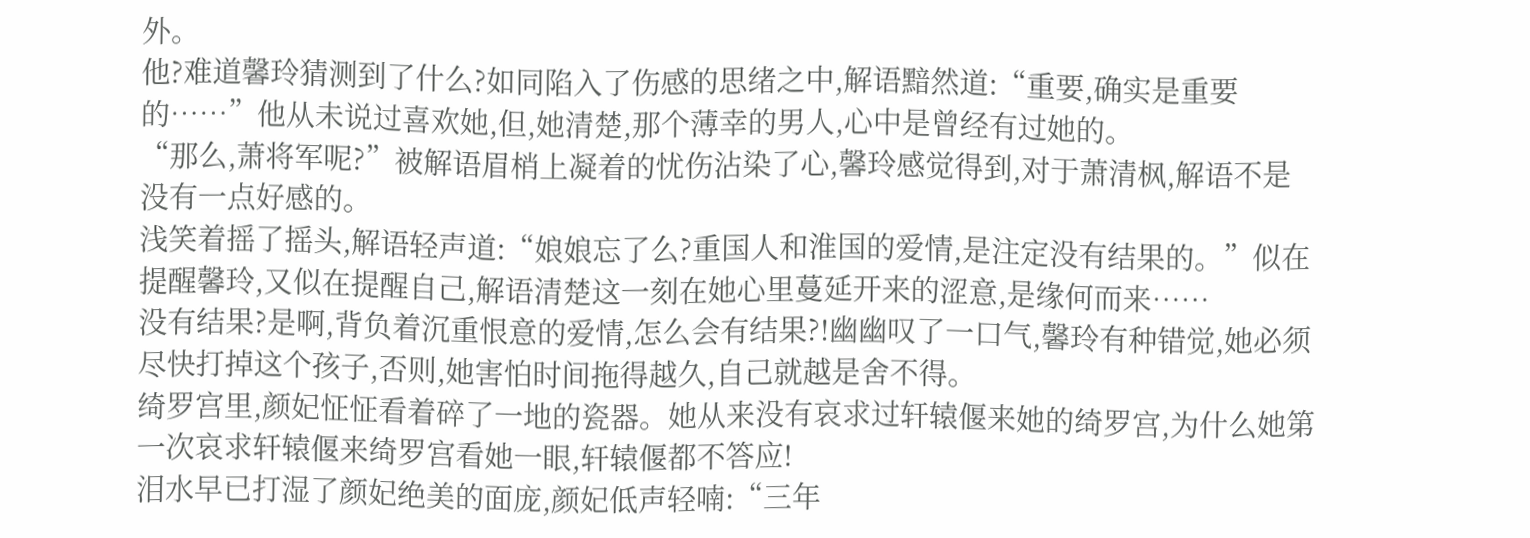外。
他?难道馨玲猜测到了什么?如同陷入了伤感的思绪之中,解语黯然道:“重要,确实是重要的……”他从未说过喜欢她,但,她清楚,那个薄幸的男人,心中是曾经有过她的。
“那么,萧将军呢?”被解语眉梢上凝着的忧伤沾染了心,馨玲感觉得到,对于萧清枫,解语不是没有一点好感的。
浅笑着摇了摇头,解语轻声道:“娘娘忘了么?重国人和淮国的爱情,是注定没有结果的。”似在提醒馨玲,又似在提醒自己,解语清楚这一刻在她心里蔓延开来的涩意,是缘何而来……
没有结果?是啊,背负着沉重恨意的爱情,怎么会有结果?!幽幽叹了一口气,馨玲有种错觉,她必须尽快打掉这个孩子,否则,她害怕时间拖得越久,自己就越是舍不得。
绮罗宫里,颜妃怔怔看着碎了一地的瓷器。她从来没有哀求过轩辕偃来她的绮罗宫,为什么她第一次哀求轩辕偃来绮罗宫看她一眼,轩辕偃都不答应!
泪水早已打湿了颜妃绝美的面庞,颜妃低声轻喃:“三年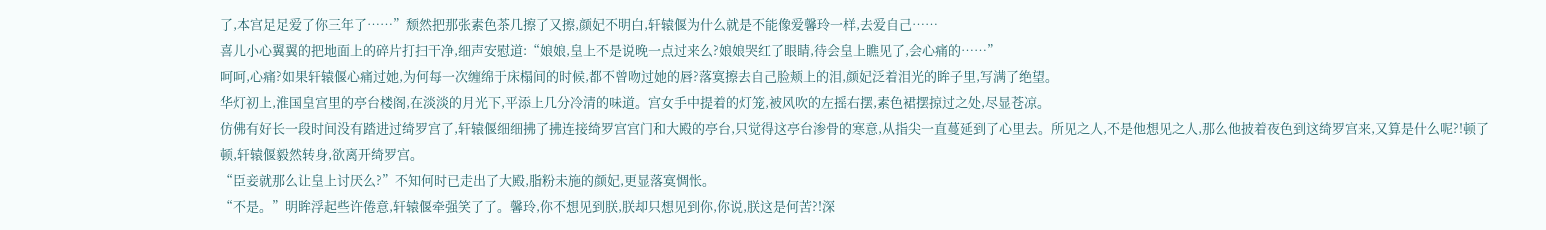了,本宫足足爱了你三年了……”颓然把那张素色茶几擦了又擦,颜妃不明白,轩辕偃为什么就是不能像爱馨玲一样,去爱自己……
喜儿小心翼翼的把地面上的碎片打扫干净,细声安慰道:“娘娘,皇上不是说晚一点过来么?娘娘哭红了眼睛,待会皇上瞧见了,会心痛的……”
呵呵,心痛?如果轩辕偃心痛过她,为何每一次缠绵于床榻间的时候,都不曾吻过她的唇?落寞擦去自己脸颊上的泪,颜妃泛着泪光的眸子里,写满了绝望。
华灯初上,淮国皇宫里的亭台楼阁,在淡淡的月光下,平添上几分冷清的味道。宫女手中提着的灯笼,被风吹的左摇右摆,素色裙摆掠过之处,尽显苍凉。
仿佛有好长一段时间没有踏进过绮罗宫了,轩辕偃细细拂了拂连接绮罗宫宫门和大殿的亭台,只觉得这亭台渗骨的寒意,从指尖一直蔓延到了心里去。所见之人,不是他想见之人,那么他披着夜色到这绮罗宫来,又算是什么呢?!顿了顿,轩辕偃毅然转身,欲离开绮罗宫。
“臣妾就那么让皇上讨厌么?”不知何时已走出了大殿,脂粉未施的颜妃,更显落寞惆怅。
“不是。”明眸浮起些许倦意,轩辕偃牵强笑了了。馨玲,你不想见到朕,朕却只想见到你,你说,朕这是何苦?!深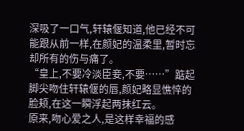深吸了一口气,轩辕偃知道,他已经不可能跟从前一样,在颜妃的温柔里,暂时忘却所有的伤与痛了。
“皇上,不要冷淡臣妾,不要……”踮起脚尖吻住轩辕偃的唇,颜妃略显憔悴的脸颊,在这一瞬浮起两抹红云。
原来,吻心爱之人,是这样幸福的感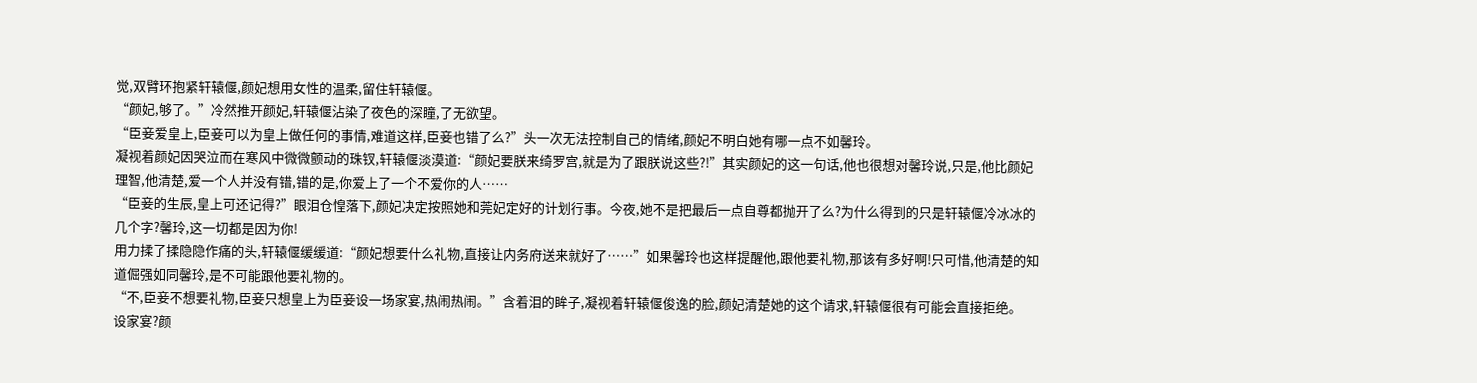觉,双臂环抱紧轩辕偃,颜妃想用女性的温柔,留住轩辕偃。
“颜妃,够了。”冷然推开颜妃,轩辕偃沾染了夜色的深瞳,了无欲望。
“臣妾爱皇上,臣妾可以为皇上做任何的事情,难道这样,臣妾也错了么?”头一次无法控制自己的情绪,颜妃不明白她有哪一点不如馨玲。
凝视着颜妃因哭泣而在寒风中微微颤动的珠钗,轩辕偃淡漠道:“颜妃要朕来绮罗宫,就是为了跟朕说这些?!”其实颜妃的这一句话,他也很想对馨玲说,只是,他比颜妃理智,他清楚,爱一个人并没有错,错的是,你爱上了一个不爱你的人……
“臣妾的生辰,皇上可还记得?”眼泪仓惶落下,颜妃决定按照她和莞妃定好的计划行事。今夜,她不是把最后一点自尊都抛开了么?为什么得到的只是轩辕偃冷冰冰的几个字?馨玲,这一切都是因为你!
用力揉了揉隐隐作痛的头,轩辕偃缓缓道:“颜妃想要什么礼物,直接让内务府送来就好了……”如果馨玲也这样提醒他,跟他要礼物,那该有多好啊!只可惜,他清楚的知道倔强如同馨玲,是不可能跟他要礼物的。
“不,臣妾不想要礼物,臣妾只想皇上为臣妾设一场家宴,热闹热闹。”含着泪的眸子,凝视着轩辕偃俊逸的脸,颜妃清楚她的这个请求,轩辕偃很有可能会直接拒绝。
设家宴?颜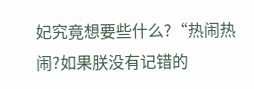妃究竟想要些什么?“热闹热闹?如果朕没有记错的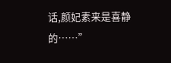话,颜妃素来是喜静的……”